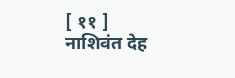[ ११ ]
नाशिवंत देह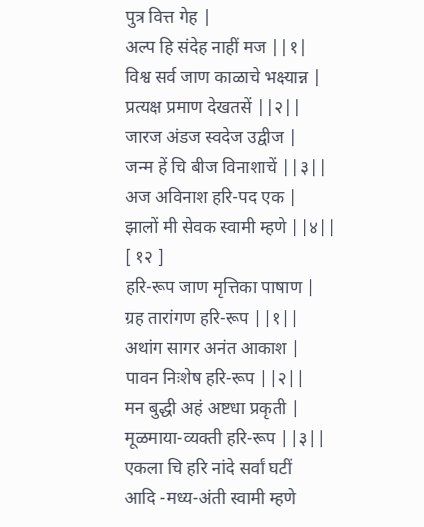पुत्र वित्त गेह |
अल्प हि संदेह नाहीं मज ||१|
विश्व सर्व जाण काळाचे भक्ष्यान्न |
प्रत्यक्ष प्रमाण देखतसें ||२||
जारज अंडज स्वदेज उद्वीज |
जन्म हें चि बीज विनाशाचें ||३||
अज अविनाश हरि-पद एक |
झालों मी सेवक स्वामी म्हणे ||४||
[ १२ ]
हरि-रूप जाण मृत्तिका पाषाण |
ग्रह तारांगण हरि-रूप ||१||
अथांग सागर अनंत आकाश |
पावन निःशेष हरि-रूप ||२||
मन बुद्धी अहं अष्टधा प्रकृती |
मूळमाया-व्यक्ती हरि-रूप ||३||
एकला चि हरि नांदे सर्वां घटीं
आदि -मध्य-अंती स्वामी म्हणे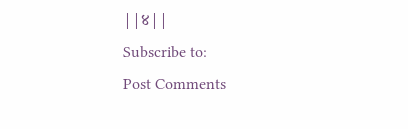||४||
Subscribe to:
Post Comments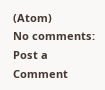(Atom)
No comments:
Post a Comment